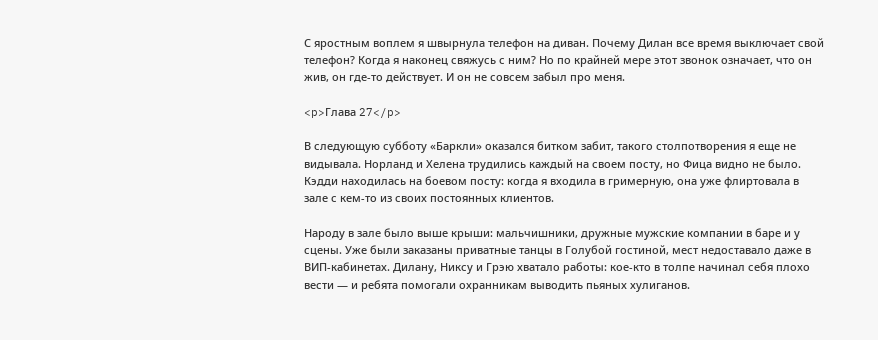С яростным воплем я швырнула телефон на диван. Почему Дилан все время выключает свой телефон? Когда я наконец свяжусь с ним? Но по крайней мере этот звонок означает, что он жив, он где-то действует. И он не совсем забыл про меня.

<p>Глава 27</p>

В следующую субботу «Баркли» оказался битком забит, такого столпотворения я еще не видывала. Норланд и Хелена трудились каждый на своем посту, но Фица видно не было. Кэдди находилась на боевом посту: когда я входила в гримерную, она уже флиртовала в зале с кем-то из своих постоянных клиентов.

Народу в зале было выше крыши: мальчишники, дружные мужские компании в баре и у сцены. Уже были заказаны приватные танцы в Голубой гостиной, мест недоставало даже в ВИП-кабинетах. Дилану, Никсу и Грэю хватало работы: кое-кто в толпе начинал себя плохо вести — и ребята помогали охранникам выводить пьяных хулиганов.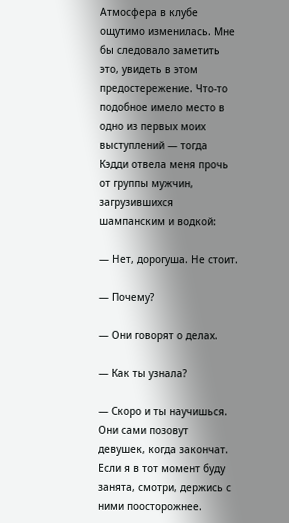Атмосфера в клубе ощутимо изменилась. Мне бы следовало заметить это, увидеть в этом предостережение. Что-то подобное имело место в одно из первых моих выступлений — тогда Кэдди отвела меня прочь от группы мужчин, загрузившихся шампанским и водкой:

— Нет, дорогуша. Не стоит.

— Почему?

— Они говорят о делах.

— Как ты узнала?

— Скоро и ты научишься. Они сами позовут девушек, когда закончат. Если я в тот момент буду занята, смотри, держись с ними поосторожнее.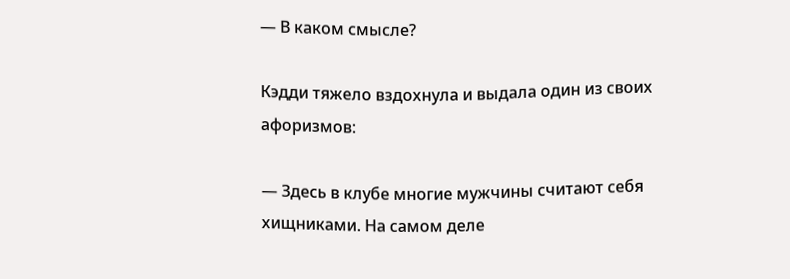— В каком смысле?

Кэдди тяжело вздохнула и выдала один из своих афоризмов:

— Здесь в клубе многие мужчины считают себя хищниками. На самом деле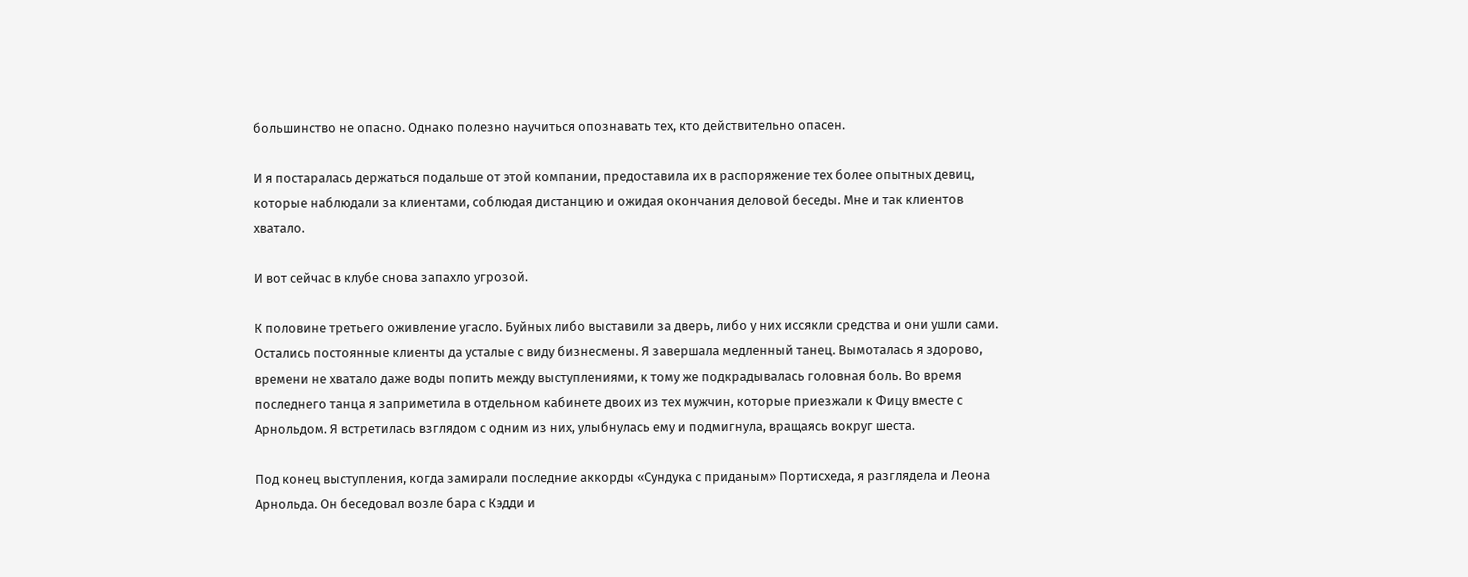большинство не опасно. Однако полезно научиться опознавать тех, кто действительно опасен.

И я постаралась держаться подальше от этой компании, предоставила их в распоряжение тех более опытных девиц, которые наблюдали за клиентами, соблюдая дистанцию и ожидая окончания деловой беседы. Мне и так клиентов хватало.

И вот сейчас в клубе снова запахло угрозой.

К половине третьего оживление угасло. Буйных либо выставили за дверь, либо у них иссякли средства и они ушли сами. Остались постоянные клиенты да усталые с виду бизнесмены. Я завершала медленный танец. Вымоталась я здорово, времени не хватало даже воды попить между выступлениями, к тому же подкрадывалась головная боль. Во время последнего танца я заприметила в отдельном кабинете двоих из тех мужчин, которые приезжали к Фицу вместе с Арнольдом. Я встретилась взглядом с одним из них, улыбнулась ему и подмигнула, вращаясь вокруг шеста.

Под конец выступления, когда замирали последние аккорды «Сундука с приданым» Портисхеда, я разглядела и Леона Арнольда. Он беседовал возле бара с Кэдди и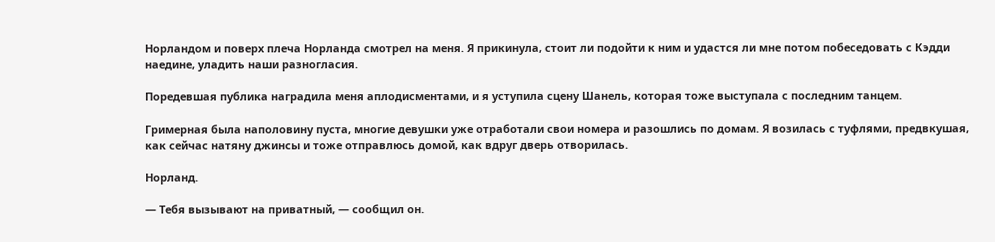Норландом и поверх плеча Норланда смотрел на меня. Я прикинула, стоит ли подойти к ним и удастся ли мне потом побеседовать с Кэдди наедине, уладить наши разногласия.

Поредевшая публика наградила меня аплодисментами, и я уступила сцену Шанель, которая тоже выступала с последним танцем.

Гримерная была наполовину пуста, многие девушки уже отработали свои номера и разошлись по домам. Я возилась с туфлями, предвкушая, как сейчас натяну джинсы и тоже отправлюсь домой, как вдруг дверь отворилась.

Норланд.

— Тебя вызывают на приватный, — сообщил он.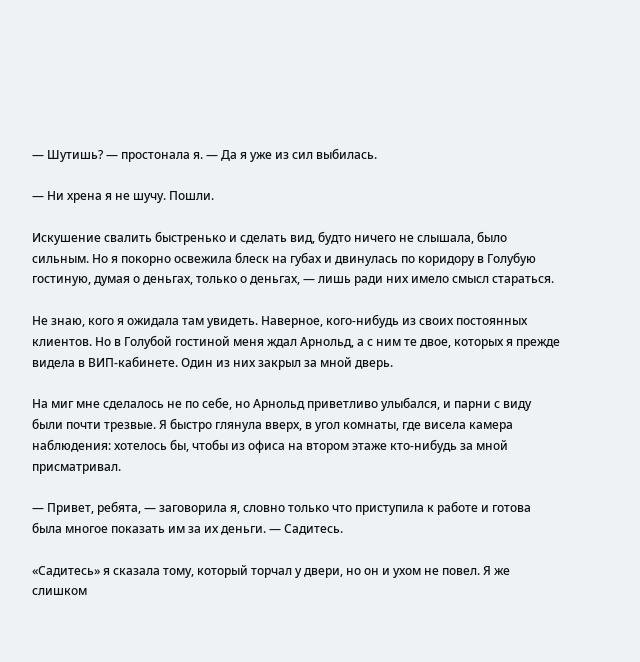— Шутишь? — простонала я. — Да я уже из сил выбилась.

— Ни хрена я не шучу. Пошли.

Искушение свалить быстренько и сделать вид, будто ничего не слышала, было сильным. Но я покорно освежила блеск на губах и двинулась по коридору в Голубую гостиную, думая о деньгах, только о деньгах, — лишь ради них имело смысл стараться.

Не знаю, кого я ожидала там увидеть. Наверное, кого-нибудь из своих постоянных клиентов. Но в Голубой гостиной меня ждал Арнольд, а с ним те двое, которых я прежде видела в ВИП-кабинете. Один из них закрыл за мной дверь.

На миг мне сделалось не по себе, но Арнольд приветливо улыбался, и парни с виду были почти трезвые. Я быстро глянула вверх, в угол комнаты, где висела камера наблюдения: хотелось бы, чтобы из офиса на втором этаже кто-нибудь за мной присматривал.

— Привет, ребята, — заговорила я, словно только что приступила к работе и готова была многое показать им за их деньги. — Садитесь.

«Садитесь» я сказала тому, который торчал у двери, но он и ухом не повел. Я же слишком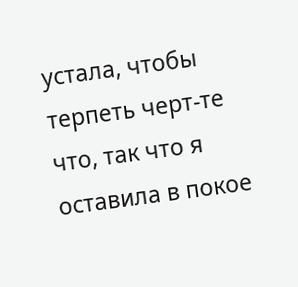устала, чтобы терпеть черт-те что, так что я оставила в покое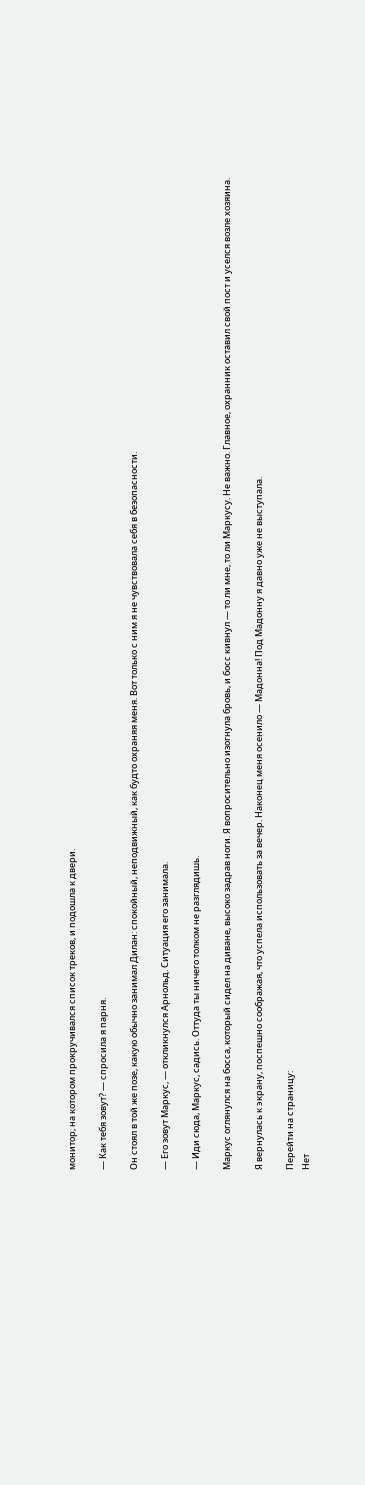монитор, на котором прокручивался список треков, и подошла к двери.

— Как тебя зовут? — спросила я парня.

Он стоял в той же позе, какую обычно занимал Дилан: спокойный, неподвижный, как будто охраняя меня. Вот только с ним я не чувствовала себя в безопасности.

— Его зовут Маркус, — откликнулся Арнольд. Ситуация его занимала.

— Иди сюда, Маркус, садись. Оттуда ты ничего толком не разглядишь.

Маркус оглянулся на босса, который сидел на диване, высоко задрав ноги. Я вопросительно изогнула бровь, и босс кивнул — то ли мне, то ли Маркусу. Не важно. Главное, охранник оставил свой пост и уселся возле хозяина.

Я вернулась к экрану, поспешно соображая, что успела использовать за вечер. Наконец меня осенило — Мадонна! Под Мадонну я давно уже не выступала.

Перейти на страницу:
Нет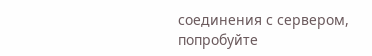соединения с сервером, попробуйте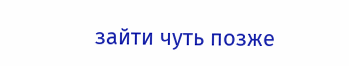зайти чуть позже